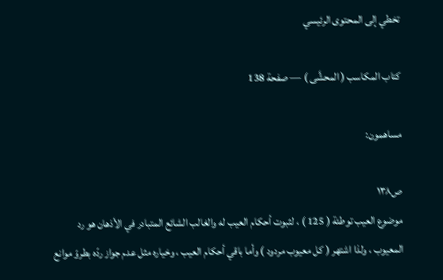تخطي إلى المحتوى الرئيسي

كتاب المكاسب ( المحشَّى ) — صفحة 138

مساهمون:

ص١٣٨
موضوع العيب توطئة ( 125 ) ، لثبوت أحكام العيب له والغالب الشائع المتبادر في الأذهان هو رد المعيوب ، ولذا اشتهر ( كل معيوب مردود ) وأما باقي أحكام العيب ، وخياره مثل عدم جواز ردّه بطروّ موانع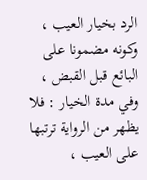الرد بخيار العيب ، وكونه مضمونا على البائع قبل القبض ، وفي مدة الخيار : فلا يظهر من الرواية ترتبها على العيب ،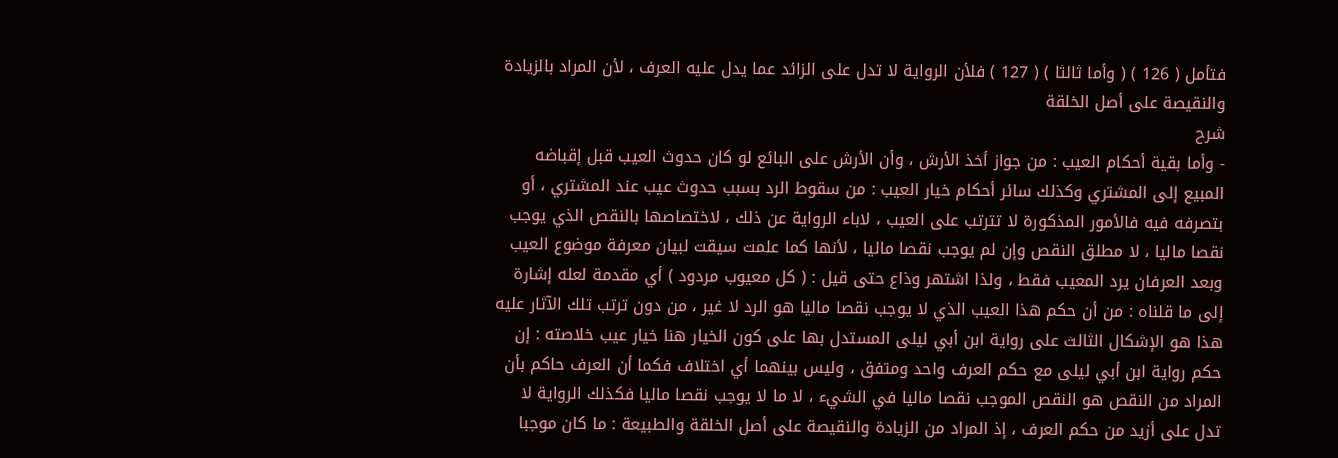فتأمل ( 126 ) ( وأما ثالثا ) ( 127 ) فلأن الرواية لا تدل على الزائد عما يدل عليه العرف ، لأن المراد بالزيادة والنقيصة على أصل الخلقة
شرح
- وأما بقية أحكام العيب : من جواز أخذ الأرش ، وأن الأرش على البائع لو كان حدوث العيب قبل إقباضه المبيع إلى المشتري وكذلك سائر أحكام خيار العيب : من سقوط الرد بسبب حدوث عيب عند المشتري ، أو بتصرفه فيه فالأمور المذكورة لا تترتب على العيب ، لاباء الرواية عن ذلك ، لاختصاصها بالنقص الذي يوجب نقصا ماليا ، لا مطلق النقص وإن لم يوجب نقصا ماليا ، لأنها كما علمت سيقت لبيان معرفة موضوع العيب وبعد العرفان يرد المعيب فقط ، ولذا اشتهر وذاع حتى قيل : ( كل معيوب مردود ) أي مقدمة لعله إشارة إلى ما قلناه : من أن حكم هذا العيب الذي لا يوجب نقصا ماليا هو الرد لا غير ، من دون ترتب تلك الآثار عليه هذا هو الإشكال الثالث على رواية ابن أبي ليلى المستدل بها على كون الخيار هنا خيار عيب خلاصته : إن حكم رواية ابن أبي ليلى مع حكم العرف واحد ومتفق ، وليس بينهما أي اختلاف فكما أن العرف حاكم بأن المراد من النقص هو النقص الموجب نقصا ماليا في الشيء ، لا ما لا يوجب نقصا ماليا فكذلك الرواية لا تدل على أزيد من حكم العرف ، إذ المراد من الزيادة والنقيصة على أصل الخلقة والطبيعة : ما كان موجبا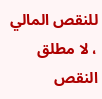للنقص المالي ، لا مطلق النقص